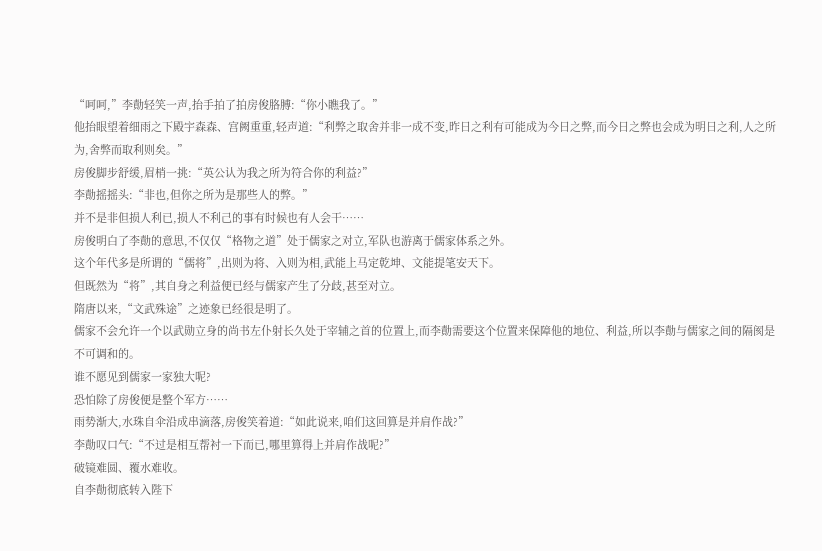“呵呵,”李勣轻笑一声,抬手拍了拍房俊胳膊:“你小瞧我了。”
他抬眼望着细雨之下殿宇森森、宫阙重重,轻声道:“利弊之取舍并非一成不变,昨日之利有可能成为今日之弊,而今日之弊也会成为明日之利,人之所为,舍弊而取利则矣。”
房俊脚步舒缓,眉梢一挑:“英公认为我之所为符合你的利益?”
李勣摇摇头:“非也,但你之所为是那些人的弊。”
并不是非但损人利已,损人不利己的事有时候也有人会干……
房俊明白了李勣的意思,不仅仅“格物之道”处于儒家之对立,军队也游离于儒家体系之外。
这个年代多是所谓的“儒将”,出则为将、入则为相,武能上马定乾坤、文能提笔安天下。
但既然为“将”,其自身之利益便已经与儒家产生了分歧,甚至对立。
隋唐以来,“文武殊途”之迹象已经很是明了。
儒家不会允许一个以武勋立身的尚书左仆射长久处于宰辅之首的位置上,而李勣需要这个位置来保障他的地位、利益,所以李勣与儒家之间的隔阂是不可调和的。
谁不愿见到儒家一家独大呢?
恐怕除了房俊便是整个军方……
雨势渐大,水珠自伞沿成串滴落,房俊笑着道:“如此说来,咱们这回算是并肩作战?”
李勣叹口气:“不过是相互帮衬一下而已,哪里算得上并肩作战呢?”
破镜难圆、覆水难收。
自李勣彻底转入陛下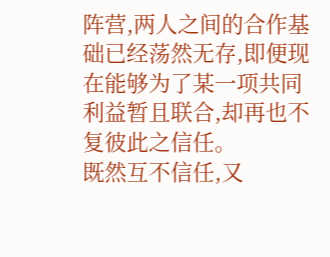阵营,两人之间的合作基础已经荡然无存,即便现在能够为了某一项共同利益暂且联合,却再也不复彼此之信任。
既然互不信任,又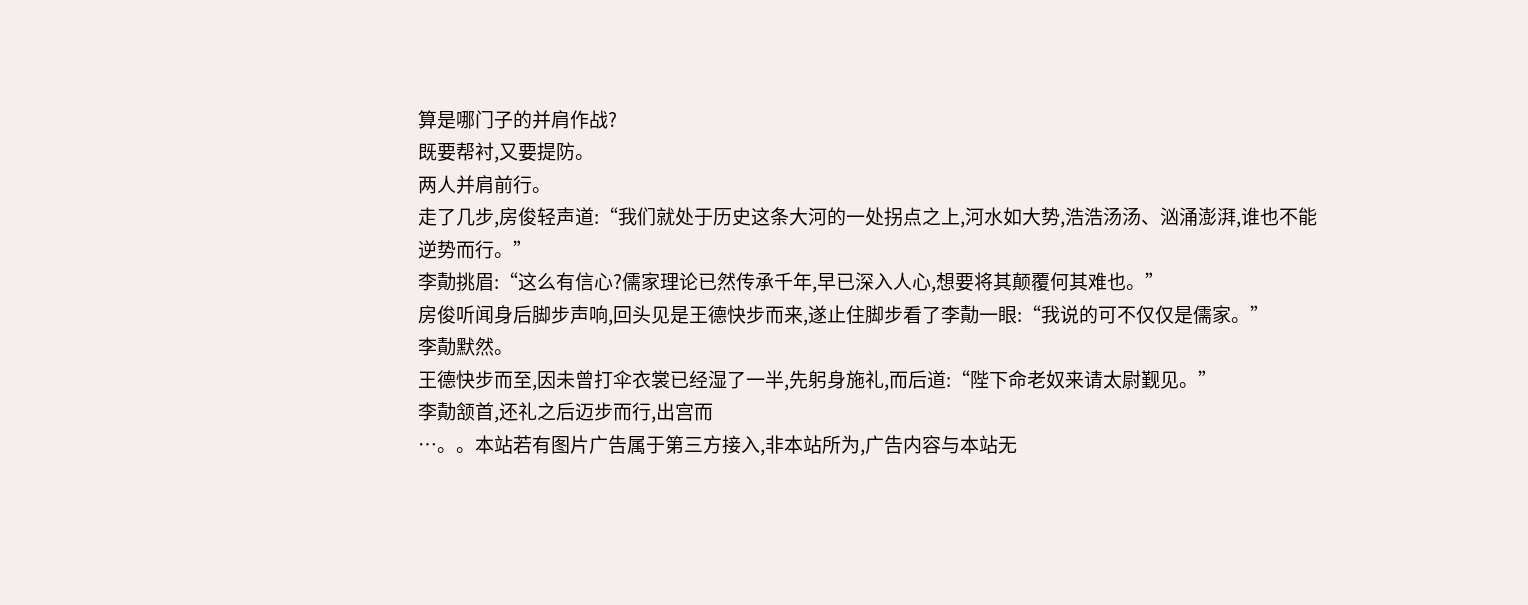算是哪门子的并肩作战?
既要帮衬,又要提防。
两人并肩前行。
走了几步,房俊轻声道:“我们就处于历史这条大河的一处拐点之上,河水如大势,浩浩汤汤、汹涌澎湃,谁也不能逆势而行。”
李勣挑眉:“这么有信心?儒家理论已然传承千年,早已深入人心,想要将其颠覆何其难也。”
房俊听闻身后脚步声响,回头见是王德快步而来,遂止住脚步看了李勣一眼:“我说的可不仅仅是儒家。”
李勣默然。
王德快步而至,因未曾打伞衣裳已经湿了一半,先躬身施礼,而后道:“陛下命老奴来请太尉觐见。”
李勣颔首,还礼之后迈步而行,出宫而
…。。本站若有图片广告属于第三方接入,非本站所为,广告内容与本站无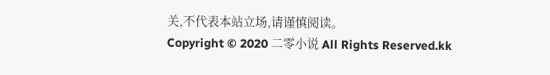关,不代表本站立场,请谨慎阅读。
Copyright © 2020 二零小说 All Rights Reserved.kk